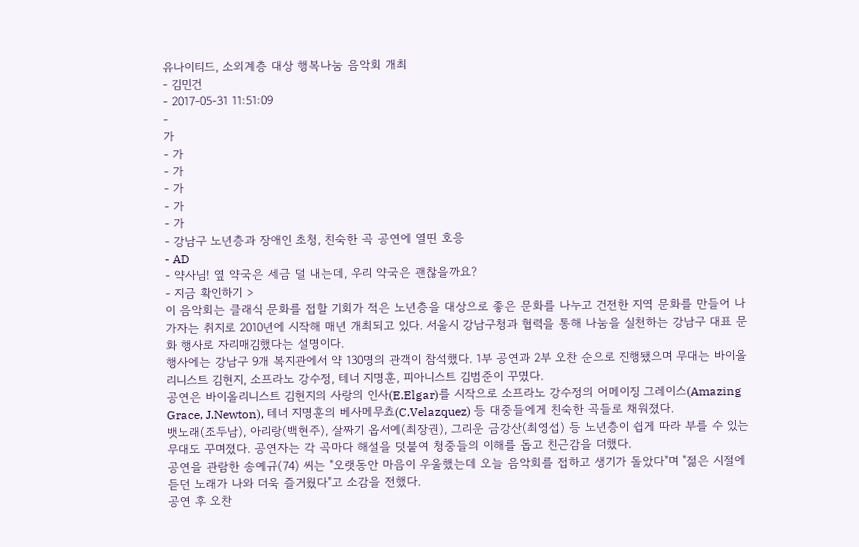유나이티드, 소외계층 대상 행복나눔 음악회 개최
- 김민건
- 2017-05-31 11:51:09
-
가
- 가
- 가
- 가
- 가
- 가
- 강남구 노년층과 장애인 초청, 친숙한 곡 공연에 열띤 호응
- AD
- 약사님! 옆 약국은 세금 덜 내는데, 우리 약국은 괜찮을까요?
- 지금 확인하기 >
이 음악회는 클래식 문화를 접할 기회가 적은 노년층을 대상으로 좋은 문화를 나누고 건전한 지역 문화를 만들어 나가자는 취지로 2010년에 시작해 매년 개최되고 있다. 서울시 강남구청과 협력을 통해 나눔을 실천하는 강남구 대표 문화 행사로 자리매김했다는 설명이다.
행사에는 강남구 9개 복지관에서 약 130명의 관객이 참석했다. 1부 공연과 2부 오찬 순으로 진행됐으며 무대는 바이올리니스트 김현지, 소프라노 강수정, 테너 지명훈, 피아니스트 김범준이 꾸몄다.
공연은 바이올리니스트 김현지의 사랑의 인사(E.Elgar)를 시작으로 소프라노 강수정의 어메이징 그레이스(Amazing Grace, J.Newton), 테너 지명훈의 베사메무쵸(C.Velazquez) 등 대중들에게 친숙한 곡들로 채워졌다.
뱃노래(조두남), 아리랑(백현주), 살짜기 옵서예(최장권), 그리운 금강산(최영섭) 등 노년층이 쉽게 따라 부를 수 있는 무대도 꾸며졌다. 공연자는 각 곡마다 해설을 덧붙여 청중들의 이해를 돕고 친근감을 더했다.
공연을 관람한 송예규(74) 씨는 "오랫동안 마음이 우울했는데 오늘 음악회를 접하고 생기가 돌았다"며 "젊은 시절에 듣던 노래가 나와 더욱 즐거웠다"고 소감을 전했다.
공연 후 오찬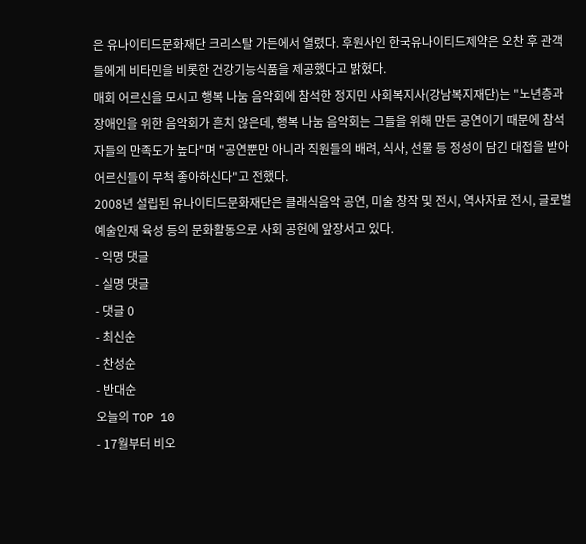은 유나이티드문화재단 크리스탈 가든에서 열렸다. 후원사인 한국유나이티드제약은 오찬 후 관객들에게 비타민을 비롯한 건강기능식품을 제공했다고 밝혔다.
매회 어르신을 모시고 행복 나눔 음악회에 참석한 정지민 사회복지사(강남복지재단)는 "노년층과 장애인을 위한 음악회가 흔치 않은데, 행복 나눔 음악회는 그들을 위해 만든 공연이기 때문에 참석자들의 만족도가 높다"며 "공연뿐만 아니라 직원들의 배려, 식사, 선물 등 정성이 담긴 대접을 받아 어르신들이 무척 좋아하신다"고 전했다.
2008년 설립된 유나이티드문화재단은 클래식음악 공연, 미술 창작 및 전시, 역사자료 전시, 글로벌 예술인재 육성 등의 문화활동으로 사회 공헌에 앞장서고 있다.
- 익명 댓글
- 실명 댓글
- 댓글 0
- 최신순
- 찬성순
- 반대순
오늘의 TOP 10
- 17월부터 비오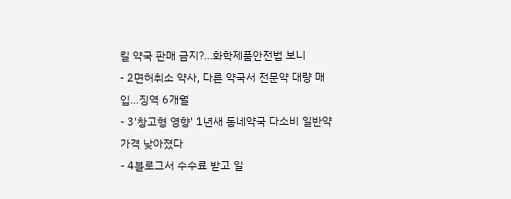킬 약국 판매 금지?…화학제품안전법 보니
- 2면허취소 약사, 다른 약국서 전문약 대량 매입…징역 6개월
- 3'창고형 영향' 1년새 동네약국 다소비 일반약 가격 낮아졌다
- 4블로그서 수수료 받고 일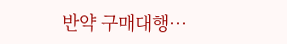반약 구매대행…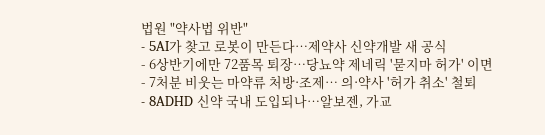법원 "약사법 위반"
- 5AI가 찾고 로봇이 만든다…제약사 신약개발 새 공식
- 6상반기에만 72품목 퇴장…당뇨약 제네릭 '묻지마 허가' 이면
- 7처분 비웃는 마약류 처방·조제… 의·약사 '허가 취소' 철퇴
- 8ADHD 신약 국내 도입되나…알보젠, 가교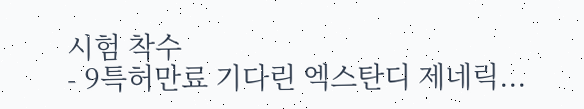시험 착수
- 9특허만료 기다린 엑스탄디 제네릭...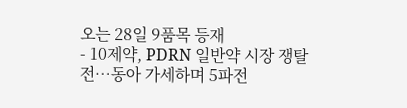오는 28일 9품목 등재
- 10제약, PDRN 일반약 시장 쟁탈전…동아 가세하며 5파전